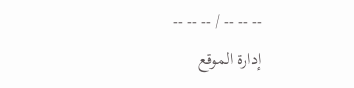-- -- -- / -- -- --
إدارة الموقع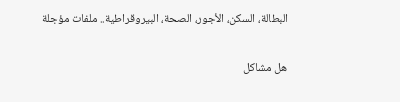البطالة، السكن، الأجور، الصحة، البيروقراطية.. ملفات مؤجلة

هل مشاكل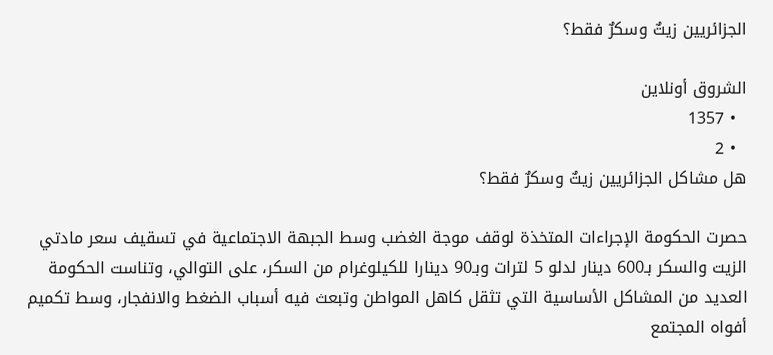الجزائريين زيتٌ وسكرٌ فقط؟

الشروق أونلاين
  • 1357
  • 2
هل مشاكل الجزائريين زيتٌ وسكرٌ فقط؟

حصرت الحكومة الإجراءات المتخذة لوقف موجة الغضب وسط الجبهة الاجتماعية في تسقيف سعر مادتي الزيت والسكر بـ600 دينار لدلو 5 لترات وبـ90 دينارا للكيلوغرام من السكر، على التوالي، وتناست الحكومة العديد من المشاكل الأساسية التي تثقل كاهل المواطن وتبعث فيه أسباب الضغط والانفجار، وسط تكميم أفواه المجتمع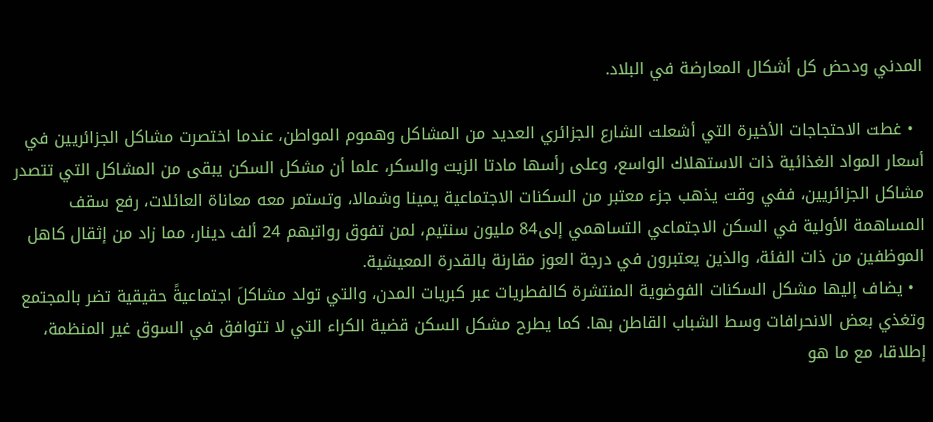المدني ودحض كل أشكال المعارضة في البلاد.

  • غطت الاحتجاجات الأخيرة التي أشعلت الشارع الجزائري العديد من المشاكل وهموم المواطن، عندما اختصرت مشاكل الجزائريين في أسعار المواد الغذائية ذات الاستهلاك الواسع، وعلى رأسها مادتا الزيت والسكر، علما أن مشكل السكن يبقى من المشاكل التي تتصدر مشاكل الجزائريين، ففي وقت يذهب جزء معتبر من السكنات الاجتماعية يمينا وشمالا، وتستمر معه معاناة العائلات، رفع سقف المساهمة الأولية في السكن الاجتماعي التساهمي إلى84 مليون سنتيم، لمن تفوق رواتبهم 24 ألف دينار، مما زاد من إثقال كاهل الموظفين من ذات الفئة، والذين يعتبرون في درجة العوز مقارنة بالقدرة المعيشية.
  • يضاف إليها مشكل السكنات الفوضوية المنتشرة كالفطريات عبر كبريات المدن، والتي تولد مشاكلَ اجتماعيةً حقيقية تضر بالمجتمع وتغذي بعض الانحرافات وسط الشباب القاطن بها. كما يطرح مشكل السكن قضية الكراء التي لا تتوافق في السوق غير المنظمة، إطلاقا، مع ما هو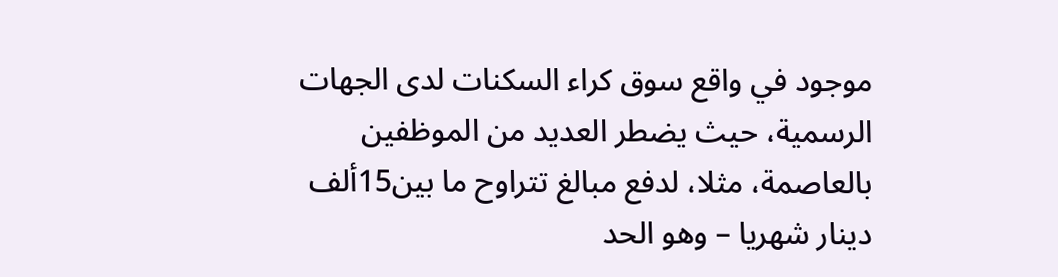موجود في واقع سوق كراء السكنات لدى الجهات الرسمية، حيث يضطر العديد من الموظفين بالعاصمة، مثلا، لدفع مبالغ تتراوح ما بين15ألف دينار شهريا – وهو الحد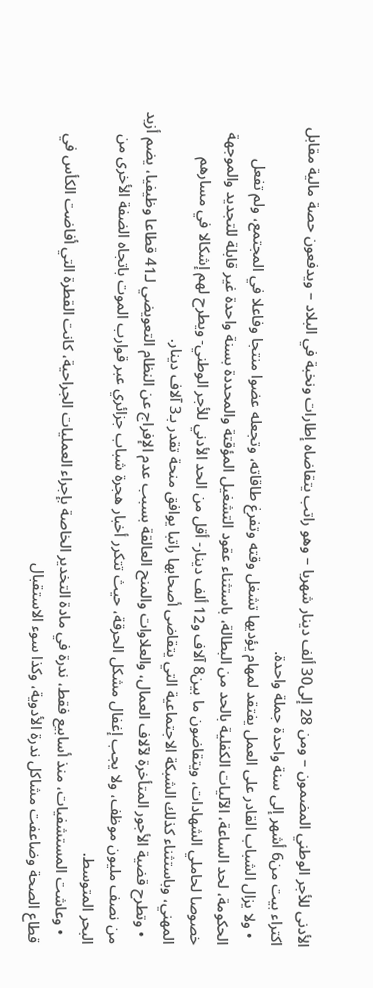الأدنى للأجر الوطني المضمون – ومن 28 إلى30 ألف دينار شهريا – وهو راتب يتقاضاه إطارات ونخبة في البلاد – ويدفعون حصة مالية مقابل اكتراء بيت من6 أشهر إلى سنة واحدة جملة واحدة.
  • ولا يزال الشباب القادر على العمل يفتقد لمهام يؤديها تشغل وقته وتفرغ طاقاته، وتجعله عضوا منتجا وفاعلا في المجتمع، ولم تفعل الحكومة، لحد الساعة، الآليات الكفلية بالحد من البطالة، باستثناء عقود التشغيل المؤقتة والمحددة بسنة واحدة غير قابلة للتجديد والموجهة خصوصا لحاملي الشهادات، ويتقاضون ما بين8 آلاف و12 ألف دينار- أقل من الحد الأدني للأجر الوطني- ويطرح لهم إشكالا في مسارهم المهني، وباستثناء كذلك الشبكة الاجتماعية التي يتقاضى أصحابها راتبا يوافق منحة تقدر بـ3 آلاف دينار.
  • وتطرح قضية الأجور المتأخرة لآلاف العمال، والعلاوات والمنح العالقة بسبب عدم الإفراج عن النظام التعويضي لـ41 قطاعا وظيفيا، يضم أزيد من نصف مليون موظف، ولا يجب إغفال مشكل الحرقة، حيث تتكرر أخبار هجرة شباب جزائري عبر قوارب الموت باتجاه الضفة الأخرى من البحر المتوسط.
  • وعاشت المستشفيات، منذ أسابيع فقط، ندرة في مادة التخدير الخاصة بإجراء العمليات الجراحية، كانت القطرة التي أفاضت الكأس في قطاع الصحة وضاعفت مشاكل ندرة الأدوية، وكذا سوء الاستقبال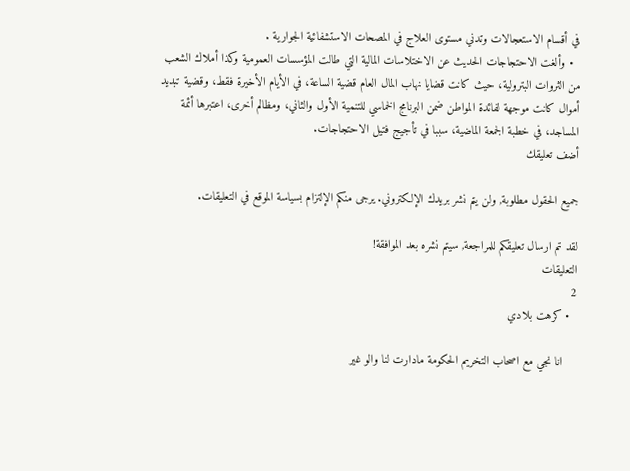في أقسام الاستعجالات وتدني مستوى العلاج في المصحات الاستشفائية الجوارية .
  • وألغت الاحتجاجات الحديث عن الاختلاسات المالية التي طالت المؤسسات العمومية وكذا أملاك الشعب من الثروات البترولية، حيث كانت قضايا نهاب المال العام قضية الساعة، في الأيام الأخيرة فقط، وقضية تبديد أموال كانت موجهة لفائدة المواطن ضمن البرنامج الخماسي للتنمية الأول والثاني، ومظالم أخرى، اعتبرها أئمة المساجد، في خطبة الجمعة الماضية، سببا في تأجيج فتيل الاحتجاجات.
أضف تعليقك

جميع الحقول مطلوبة, ولن يتم نشر بريدك الإلكتروني. يرجى منكم الإلتزام بسياسة الموقع في التعليقات.

لقد تم ارسال تعليقكم للمراجعة, سيتم نشره بعد الموافقة!
التعليقات
2
  • كرهت بلادي

    انا نجي مع اصحاب التخريم الحكومة مادارت لنا والو غير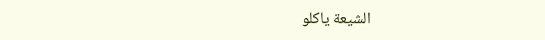الشيعة ياكلو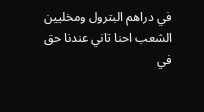في دراهم البترول ومخليين الشعب احنا تاني عندنا حق في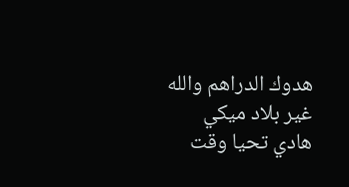هدوك الدراهم والله غير بلاد ميكي هادي تحيا وقت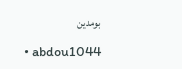بومدين

  • abdou1044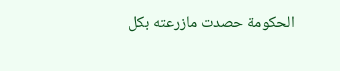الحكومة حصدت مازرعته بكل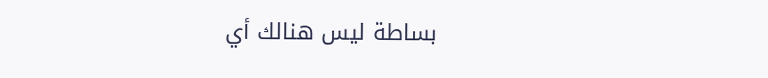بساطة ليس هنالك أي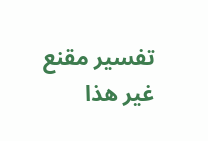تفسير مقنع غير هذا